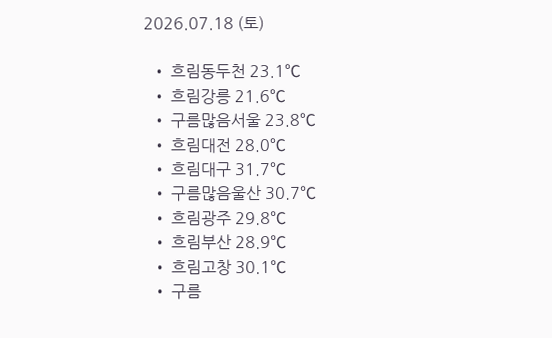2026.07.18 (토)

  • 흐림동두천 23.1℃
  • 흐림강릉 21.6℃
  • 구름많음서울 23.8℃
  • 흐림대전 28.0℃
  • 흐림대구 31.7℃
  • 구름많음울산 30.7℃
  • 흐림광주 29.8℃
  • 흐림부산 28.9℃
  • 흐림고창 30.1℃
  • 구름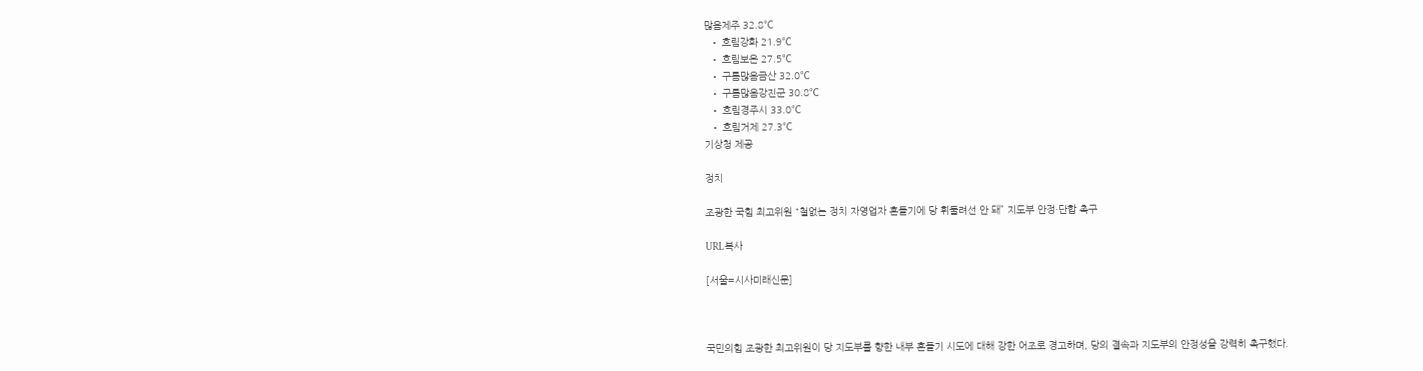많음제주 32.8℃
  • 흐림강화 21.9℃
  • 흐림보은 27.5℃
  • 구름많음금산 32.0℃
  • 구름많음강진군 30.8℃
  • 흐림경주시 33.0℃
  • 흐림거제 27.3℃
기상청 제공

정치

조광한 국힘 최고위원 “철없는 정치 자영업자 흔들기에 당 휘둘려선 안 돼” 지도부 안정·단합 촉구

URL복사

[서울=시사미래신문]



국민의힘 조광한 최고위원이 당 지도부를 향한 내부 흔들기 시도에 대해 강한 어조로 경고하며, 당의 결속과 지도부의 안정성을 강력히 촉구했다.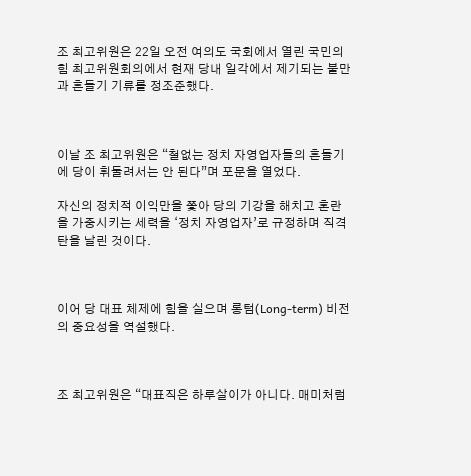조 최고위원은 22일 오전 여의도 국회에서 열린 국민의힘 최고위원회의에서 현재 당내 일각에서 제기되는 불만과 흔들기 기류를 정조준했다.



이날 조 최고위원은 “철없는 정치 자영업자들의 흔들기에 당이 휘둘려서는 안 된다”며 포문을 열었다.

자신의 정치적 이익만을 쫓아 당의 기강을 해치고 혼란을 가중시키는 세력을 ‘정치 자영업자’로 규정하며 직격탄을 날린 것이다.



이어 당 대표 체제에 힘을 실으며 롱텀(Long-term) 비전의 중요성을 역설했다.



조 최고위원은 “대표직은 하루살이가 아니다. 매미처럼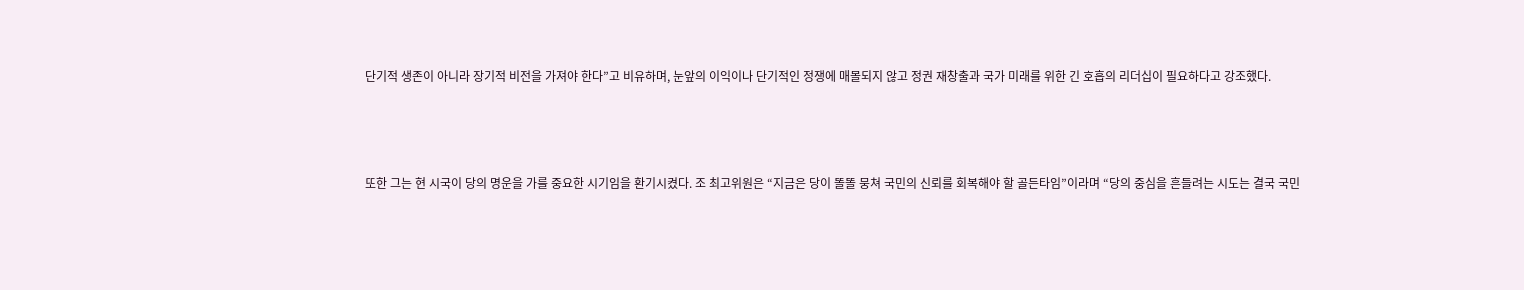단기적 생존이 아니라 장기적 비전을 가져야 한다”고 비유하며, 눈앞의 이익이나 단기적인 정쟁에 매몰되지 않고 정권 재창출과 국가 미래를 위한 긴 호흡의 리더십이 필요하다고 강조했다.



또한 그는 현 시국이 당의 명운을 가를 중요한 시기임을 환기시켰다. 조 최고위원은 “지금은 당이 똘똘 뭉쳐 국민의 신뢰를 회복해야 할 골든타임”이라며 “당의 중심을 흔들려는 시도는 결국 국민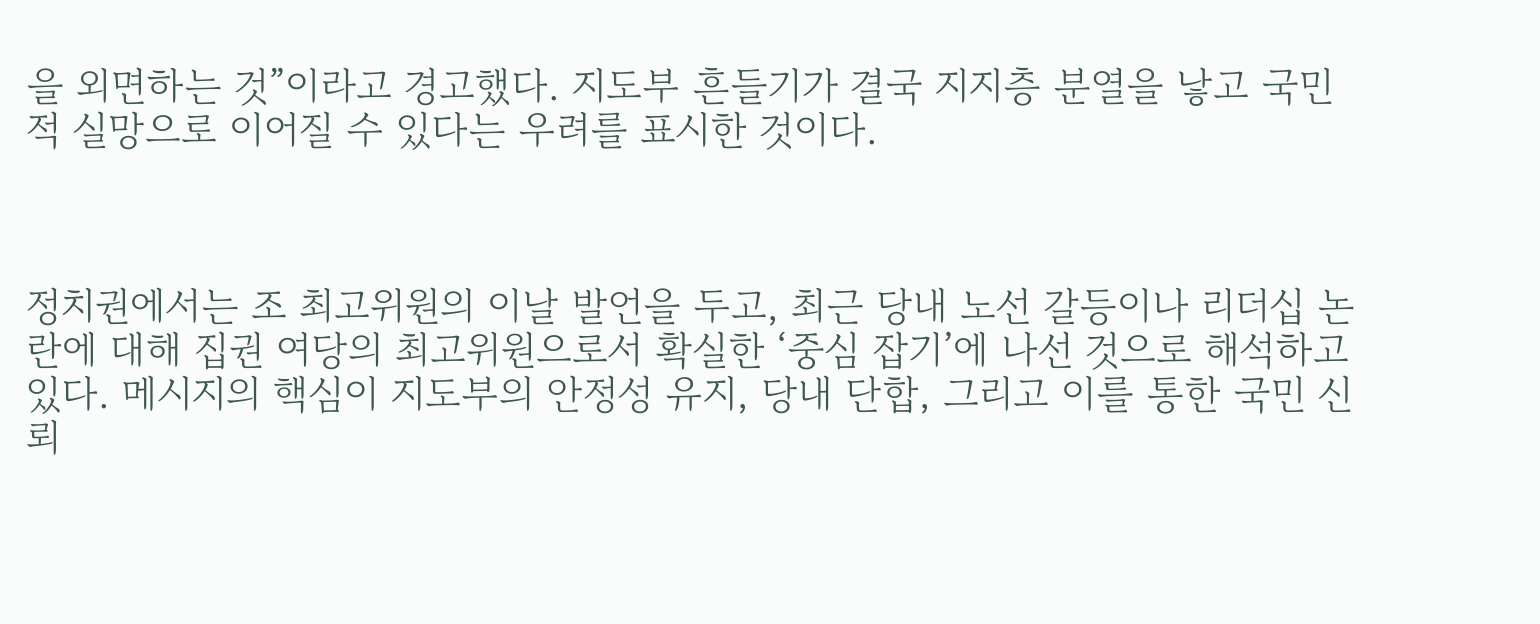을 외면하는 것”이라고 경고했다. 지도부 흔들기가 결국 지지층 분열을 낳고 국민적 실망으로 이어질 수 있다는 우려를 표시한 것이다.



정치권에서는 조 최고위원의 이날 발언을 두고, 최근 당내 노선 갈등이나 리더십 논란에 대해 집권 여당의 최고위원으로서 확실한 ‘중심 잡기’에 나선 것으로 해석하고 있다. 메시지의 핵심이 지도부의 안정성 유지, 당내 단합, 그리고 이를 통한 국민 신뢰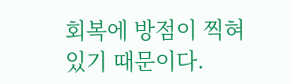회복에 방점이 찍혀 있기 때문이다.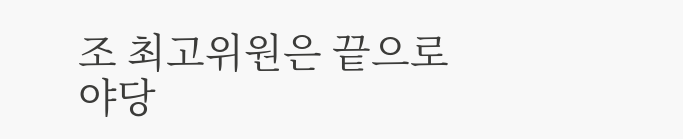조 최고위원은 끝으로 야당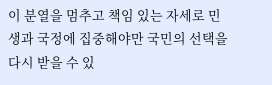이 분열을 멈추고 책임 있는 자세로 민생과 국정에 집중해야만 국민의 선택을 다시 받을 수 있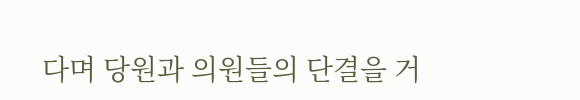다며 당원과 의원들의 단결을 거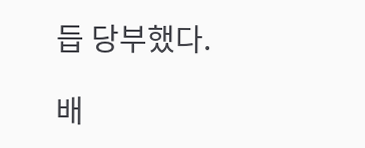듭 당부했다.

배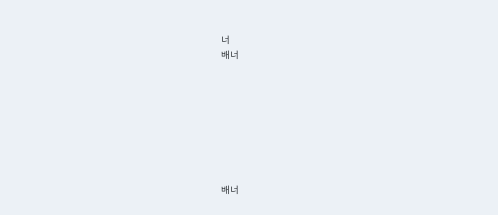너
배너








배너